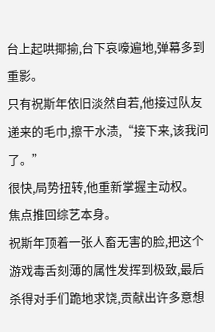台上起哄揶揄,台下哀嚎遍地,弹幕多到重影。
只有祝斯年依旧淡然自若,他接过队友递来的毛巾,擦干水渍,“接下来,该我问了。”
很快,局势扭转,他重新掌握主动权。
焦点推回综艺本身。
祝斯年顶着一张人畜无害的脸,把这个游戏毒舌刻薄的属性发挥到极致,最后杀得对手们跪地求饶,贡献出许多意想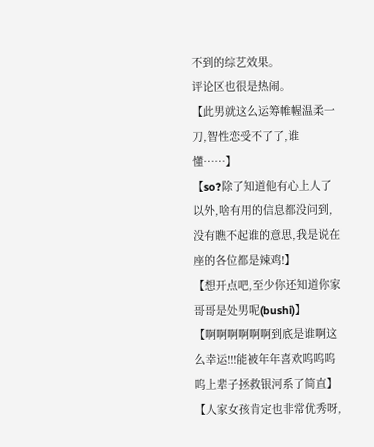不到的综艺效果。
评论区也很是热闹。
【此男就这么运筹帷幄温柔一刀,智性恋受不了了,谁懂……】
【so?除了知道他有心上人了以外,啥有用的信息都没问到,没有瞧不起谁的意思,我是说在座的各位都是辣鸡!】
【想开点吧,至少你还知道你家哥哥是处男呢(bushi)】
【啊啊啊啊啊啊到底是谁啊这么幸运!!!能被年年喜欢呜呜呜呜上辈子拯救银河系了简直】
【人家女孩肯定也非常优秀呀,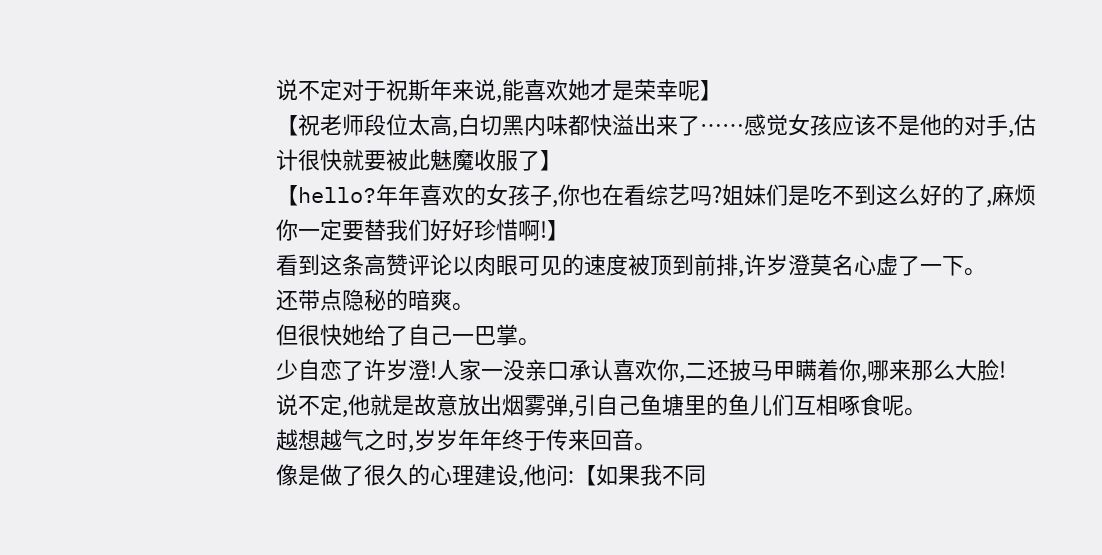说不定对于祝斯年来说,能喜欢她才是荣幸呢】
【祝老师段位太高,白切黑内味都快溢出来了……感觉女孩应该不是他的对手,估计很快就要被此魅魔收服了】
【hello?年年喜欢的女孩子,你也在看综艺吗?姐妹们是吃不到这么好的了,麻烦你一定要替我们好好珍惜啊!】
看到这条高赞评论以肉眼可见的速度被顶到前排,许岁澄莫名心虚了一下。
还带点隐秘的暗爽。
但很快她给了自己一巴掌。
少自恋了许岁澄!人家一没亲口承认喜欢你,二还披马甲瞒着你,哪来那么大脸!
说不定,他就是故意放出烟雾弹,引自己鱼塘里的鱼儿们互相啄食呢。
越想越气之时,岁岁年年终于传来回音。
像是做了很久的心理建设,他问:【如果我不同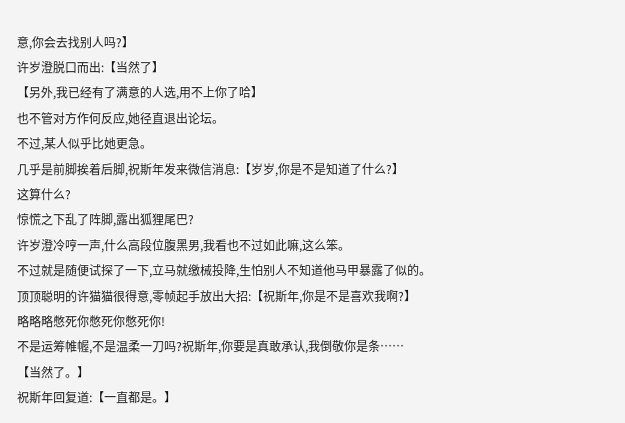意,你会去找别人吗?】
许岁澄脱口而出:【当然了】
【另外,我已经有了满意的人选,用不上你了哈】
也不管对方作何反应,她径直退出论坛。
不过,某人似乎比她更急。
几乎是前脚挨着后脚,祝斯年发来微信消息:【岁岁,你是不是知道了什么?】
这算什么?
惊慌之下乱了阵脚,露出狐狸尾巴?
许岁澄冷哼一声,什么高段位腹黑男,我看也不过如此嘛,这么笨。
不过就是随便试探了一下,立马就缴械投降,生怕别人不知道他马甲暴露了似的。
顶顶聪明的许猫猫很得意,零帧起手放出大招:【祝斯年,你是不是喜欢我啊?】
略略略憋死你憋死你憋死你!
不是运筹帷幄,不是温柔一刀吗?祝斯年,你要是真敢承认,我倒敬你是条……
【当然了。】
祝斯年回复道:【一直都是。】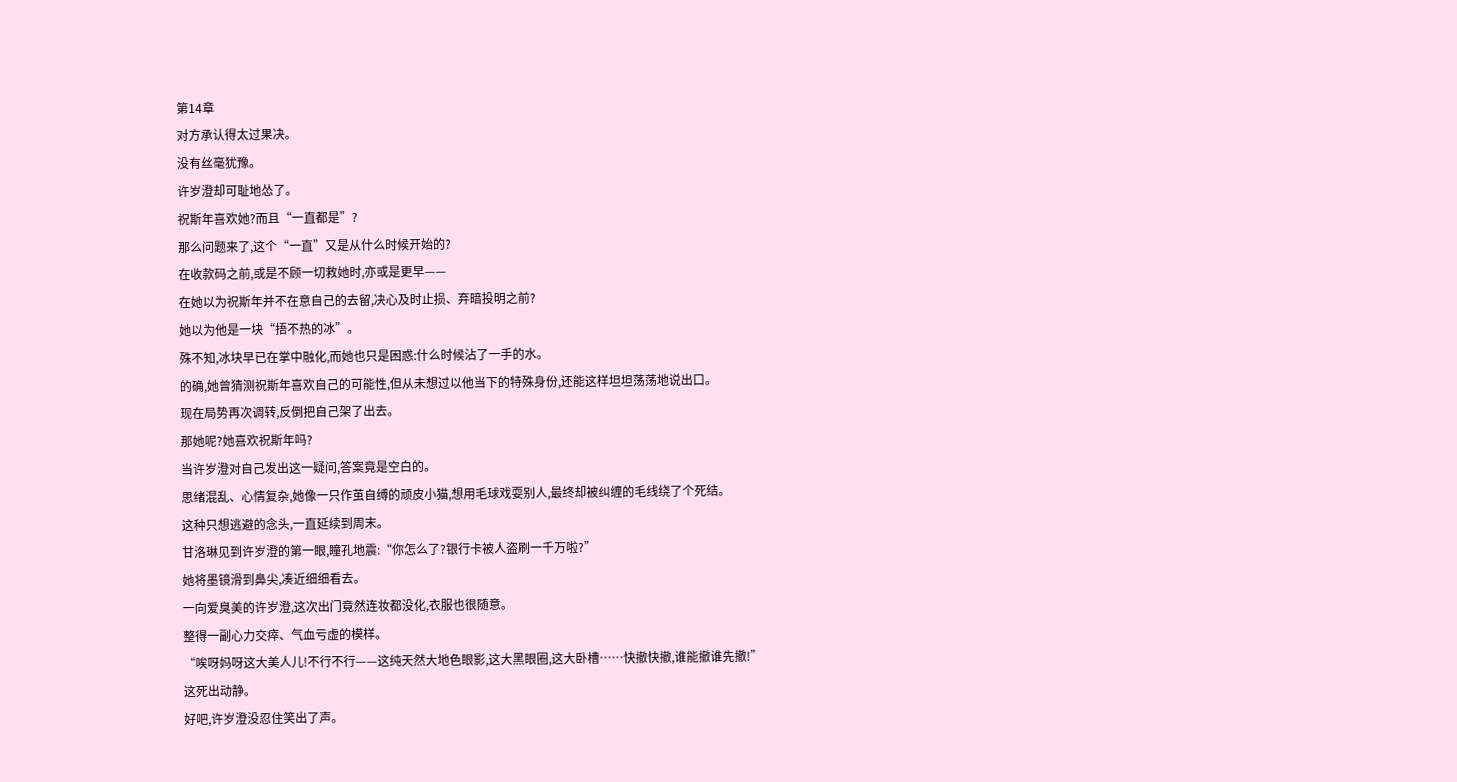第14章
对方承认得太过果决。
没有丝毫犹豫。
许岁澄却可耻地怂了。
祝斯年喜欢她?而且“一直都是”?
那么问题来了,这个“一直”又是从什么时候开始的?
在收款码之前,或是不顾一切救她时,亦或是更早——
在她以为祝斯年并不在意自己的去留,决心及时止损、弃暗投明之前?
她以为他是一块“捂不热的冰”。
殊不知,冰块早已在掌中融化,而她也只是困惑:什么时候沾了一手的水。
的确,她曾猜测祝斯年喜欢自己的可能性,但从未想过以他当下的特殊身份,还能这样坦坦荡荡地说出口。
现在局势再次调转,反倒把自己架了出去。
那她呢?她喜欢祝斯年吗?
当许岁澄对自己发出这一疑问,答案竟是空白的。
思绪混乱、心情复杂,她像一只作茧自缚的顽皮小猫,想用毛球戏耍别人,最终却被纠缠的毛线绕了个死结。
这种只想逃避的念头,一直延续到周末。
甘洛琳见到许岁澄的第一眼,瞳孔地震:“你怎么了?银行卡被人盗刷一千万啦?”
她将墨镜滑到鼻尖,凑近细细看去。
一向爱臭美的许岁澄,这次出门竟然连妆都没化,衣服也很随意。
整得一副心力交瘁、气血亏虚的模样。
“唉呀妈呀这大美人儿!不行不行——这纯天然大地色眼影,这大黑眼圈,这大卧槽……快撤快撤,谁能撤谁先撤!”
这死出动静。
好吧,许岁澄没忍住笑出了声。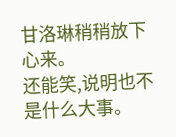甘洛琳稍稍放下心来。
还能笑,说明也不是什么大事。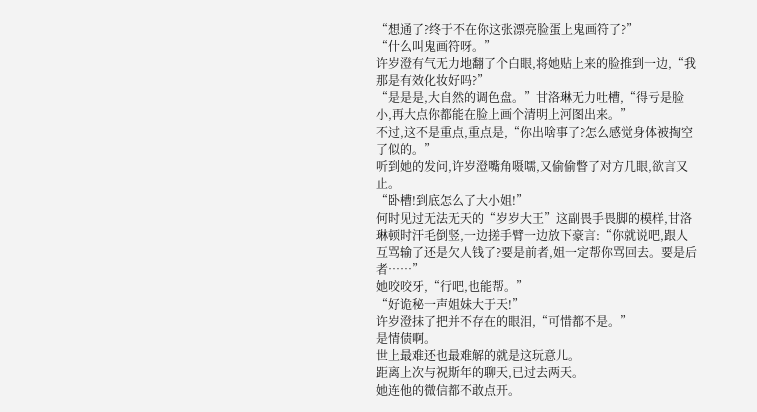“想通了?终于不在你这张漂亮脸蛋上鬼画符了?”
“什么叫鬼画符呀。”
许岁澄有气无力地翻了个白眼,将她贴上来的脸推到一边,“我那是有效化妆好吗?”
“是是是,大自然的调色盘。”甘洛琳无力吐槽,“得亏是脸小,再大点你都能在脸上画个清明上河图出来。”
不过,这不是重点,重点是,“你出啥事了?怎么感觉身体被掏空了似的。”
听到她的发问,许岁澄嘴角嗫嚅,又偷偷瞥了对方几眼,欲言又止。
“卧槽!到底怎么了大小姐!”
何时见过无法无天的“岁岁大王”这副畏手畏脚的模样,甘洛琳顿时汗毛倒竖,一边搓手臂一边放下豪言:“你就说吧,跟人互骂输了还是欠人钱了?要是前者,姐一定帮你骂回去。要是后者……”
她咬咬牙,“行吧,也能帮。”
“好诡秘一声姐妹大于天!”
许岁澄抹了把并不存在的眼泪,“可惜都不是。”
是情债啊。
世上最难还也最难解的就是这玩意儿。
距离上次与祝斯年的聊天,已过去两天。
她连他的微信都不敢点开。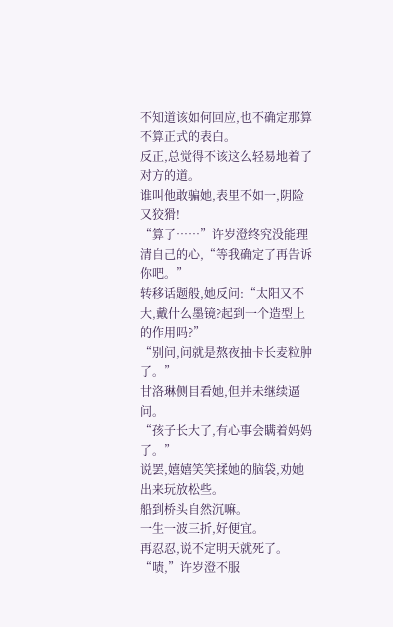不知道该如何回应,也不确定那算不算正式的表白。
反正,总觉得不该这么轻易地着了对方的道。
谁叫他敢骗她,表里不如一,阴险又狡猾!
“算了……”许岁澄终究没能理清自己的心,“等我确定了再告诉你吧。”
转移话题般,她反问:“太阳又不大,戴什么墨镜?起到一个造型上的作用吗?”
“别问,问就是熬夜抽卡长麦粒肿了。”
甘洛琳侧目看她,但并未继续逼问。
“孩子长大了,有心事会瞒着妈妈了。”
说罢,嬉嬉笑笑揉她的脑袋,劝她出来玩放松些。
船到桥头自然沉嘛。
一生一波三折,好便宜。
再忍忍,说不定明天就死了。
“啧,”许岁澄不服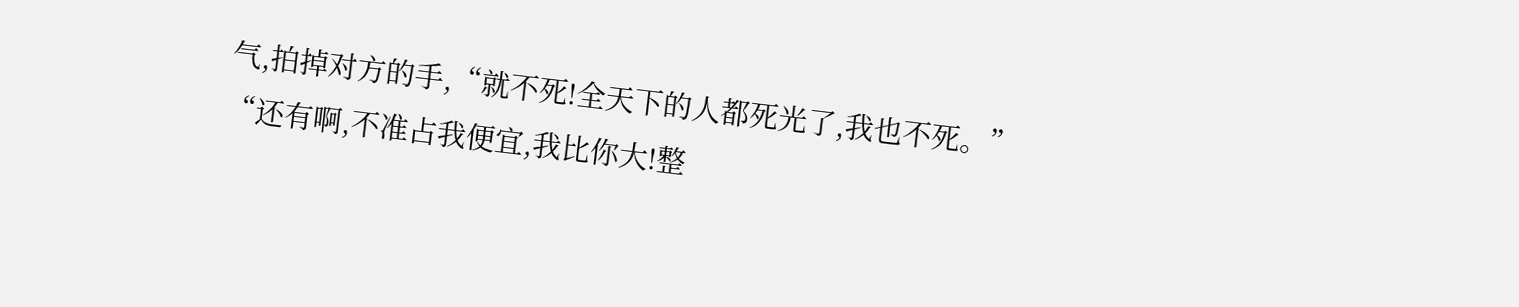气,拍掉对方的手,“就不死!全天下的人都死光了,我也不死。”
“还有啊,不准占我便宜,我比你大!整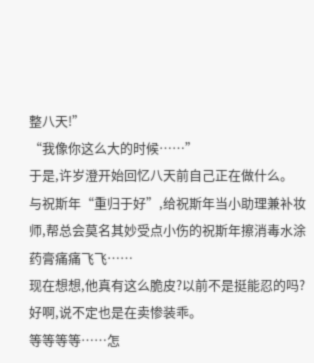整八天!”
“我像你这么大的时候……”
于是,许岁澄开始回忆八天前自己正在做什么。
与祝斯年“重归于好”,给祝斯年当小助理兼补妆师,帮总会莫名其妙受点小伤的祝斯年擦消毒水涂药膏痛痛飞飞……
现在想想,他真有这么脆皮?以前不是挺能忍的吗?
好啊,说不定也是在卖惨装乖。
等等等等……怎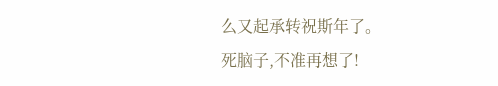么又起承转祝斯年了。
死脑子,不准再想了!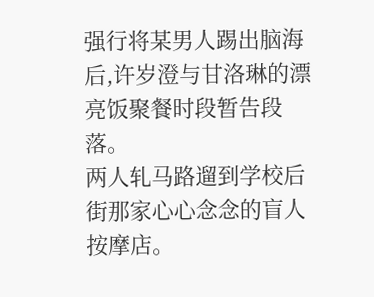强行将某男人踢出脑海后,许岁澄与甘洛琳的漂亮饭聚餐时段暂告段落。
两人轧马路遛到学校后街那家心心念念的盲人按摩店。